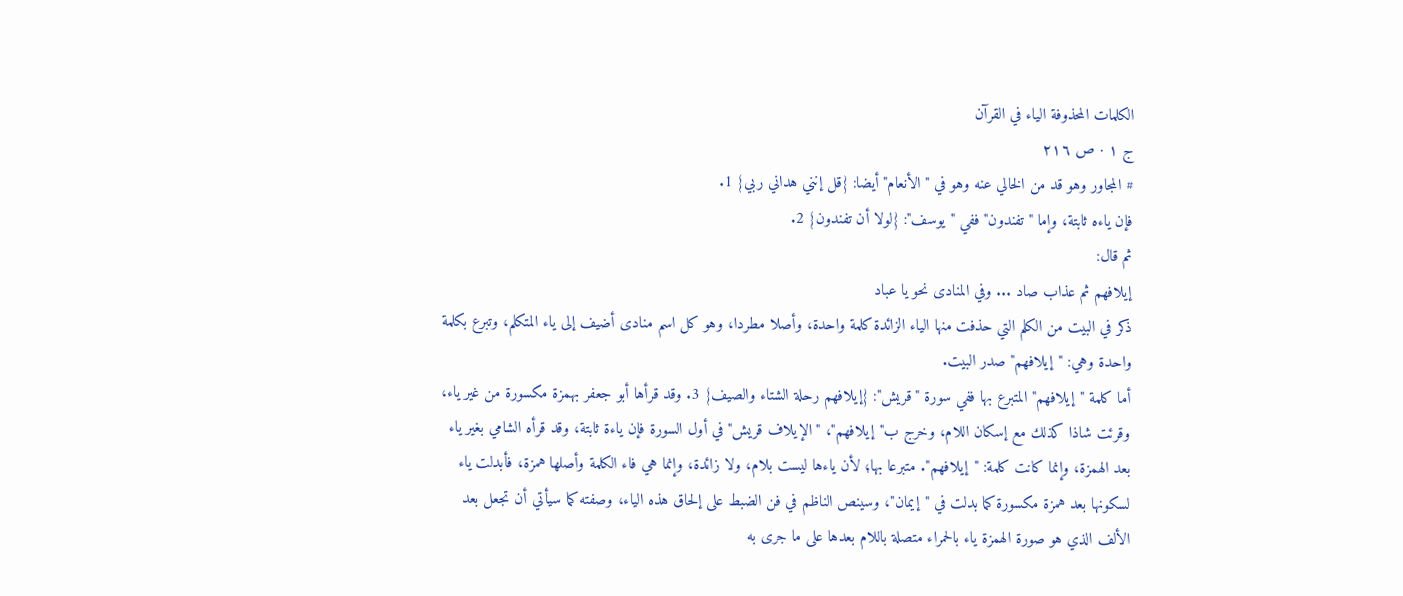الكلمات المحذوفة الياء في القرآن
ج ١ · ص ٢١٦
# المجاور وهو قد من الخالي عنه وهو في "الأنعام" أيضا: {قل إنني هداني ربي} 1.
فإن ياءه ثابتة، وإما "تفندون" ففي "يوسف": {لولا أن تفندون} 2.
ثم قال:
إيلافهم ثم عذاب صاد ... وفي المنادى نحو يا عباد
ذكر في البيت من الكلم التي حذفت منها الياء الزائدة كلمة واحدة، وأصلا مطردا، وهو كل اسم منادى أضيف إلى ياء المتكلم، وتبرع بكلمة واحدة وهي: "إيلافهم" صدر البيت.
أما كلمة "إيلافهم" المتبرع بها ففي سورة "قريش": {إيلافهم رحلة الشتاء والصيف} 3. وقد قرأها أبو جعفر بهمزة مكسورة من غير ياء، وقرئت شاذا كذلك مع إسكان اللام، وخرج ب"إيلافهم"، "الإيلاف قريش" في أول السورة فإن ياءة ثابتة، وقد قرأه الشامي بغير ياء بعد الهمزة، وإنما كانت كلمة: "إيلافهم". متبرعا بها؛ لأن ياءها ليست بلام، ولا زائدة، وإنما هي فاء الكلمة وأصلها همزة، فأبدلت ياء لسكونها بعد همزة مكسورة كما بدلت في "إيمان"، وسينص الناظم في فن الضبط على إلحاق هذه الياء، وصفته كما سيأتي أن تجعل بعد الألف الذي هو صورة الهمزة ياء بالحمراء متصلة باللام بعدها على ما جرى به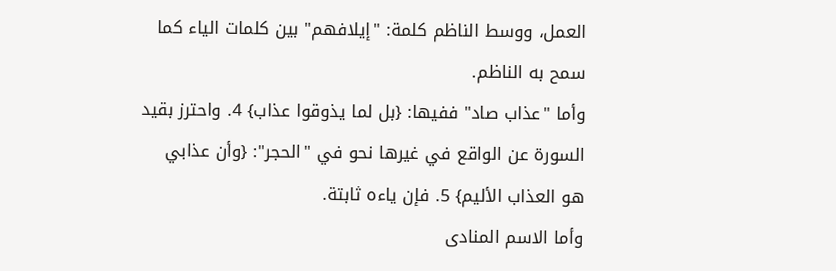العمل، ووسط الناظم كلمة: "إيلافهم" بين كلمات الياء كما سمح به الناظم.
وأما "عذاب صاد" ففيها: {بل لما يذوقوا عذاب} 4. واحترز بقيد السورة عن الواقع في غيرها نحو في "الحجر": {وأن عذابي هو العذاب الأليم} 5. فإن ياءه ثابتة.
وأما الاسم المنادى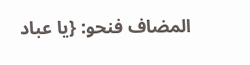المضاف فنحو: {يا عباد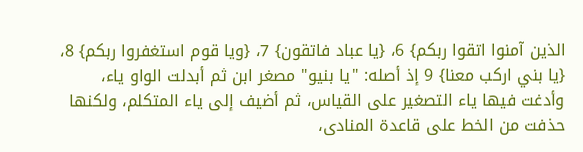الذين آمنوا اتقوا ربكم} 6، {يا عباد فاتقون} 7، {ويا قوم استغفروا ربكم} 8، {يا بني اركب معنا} 9 إذ أصله: "يا بنيو" مصغر ابن ثم أبدلت الواو ياء، وأدغت فيها ياء التصغير على القياس، ثم أضيف إلى ياء المتكلم، ولكنها حذفت من الخط على قاعدة المنادى،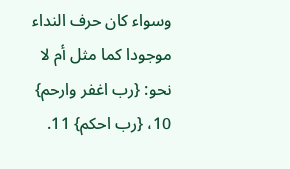وسواء كان حرف النداء موجودا كما مثل أم لا نحو: {رب اغفر وارحم} 10، {رب احكم} 11.